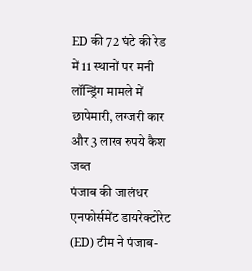ED की 72 घंटे की रेड में 11 स्थानों पर मनी लॉन्ड्रिंग मामले में छापेमारी, लग्जरी कार और 3 लाख रुपये कैश जब्त
पंजाब की जालंधर एनफोर्समेंट डायरेक्टोरेट (ED) टीम ने पंजाब-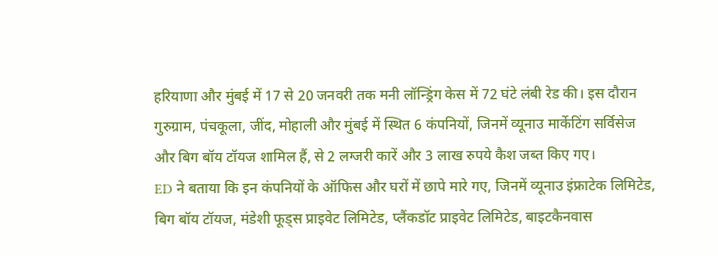हरियाणा और मुंबई में 17 से 20 जनवरी तक मनी लॉन्ड्रिंग केस में 72 घंटे लंबी रेड की। इस दौरान गुरुग्राम, पंचकूला, जींद, मोहाली और मुंबई में स्थित 6 कंपनियों, जिनमें व्यूनाउ मार्केटिंग सर्विसेज और बिग बॉय टॉयज शामिल हैं, से 2 लग्जरी कारें और 3 लाख रुपये कैश जब्त किए गए।
ED ने बताया कि इन कंपनियों के ऑफिस और घरों में छापे मारे गए, जिनमें व्यूनाउ इंफ्राटेक लिमिटेड, बिग बॉय टॉयज, मंडेशी फूड्स प्राइवेट लिमिटेड, प्लैंकडॉट प्राइवेट लिमिटेड, बाइटकैनवास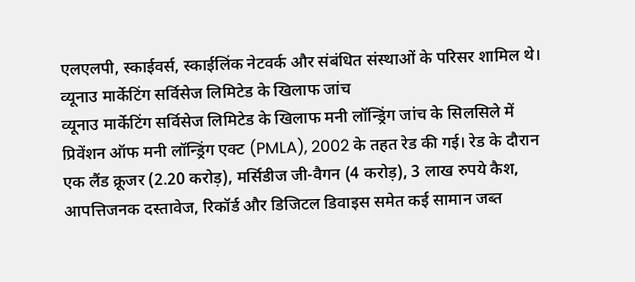एलएलपी, स्काईवर्स, स्काईलिंक नेटवर्क और संबंधित संस्थाओं के परिसर शामिल थे।
व्यूनाउ मार्केटिंग सर्विसेज लिमिटेड के खिलाफ जांच
व्यूनाउ मार्केटिंग सर्विसेज लिमिटेड के खिलाफ मनी लॉन्ड्रिंग जांच के सिलसिले में प्रिवेंशन ऑफ मनी लॉन्ड्रिंग एक्ट (PMLA), 2002 के तहत रेड की गई। रेड के दौरान एक लैंड क्रूजर (2.20 करोड़), मर्सिडीज जी-वैगन (4 करोड़), 3 लाख रुपये कैश, आपत्तिजनक दस्तावेज, रिकॉर्ड और डिजिटल डिवाइस समेत कई सामान जब्त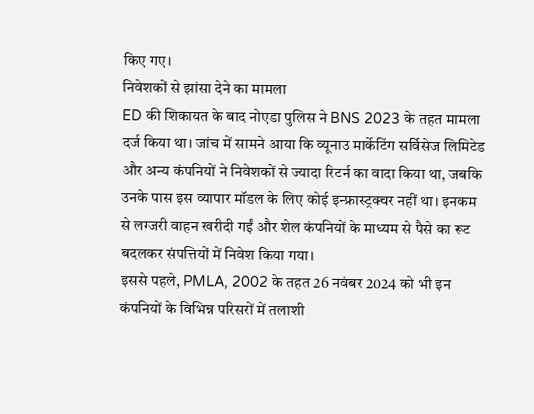किए गए।
निवेशकों से झांसा देने का मामला
ED की शिकायत के बाद नोएडा पुलिस ने BNS 2023 के तहत मामला दर्ज किया था। जांच में सामने आया कि व्यूनाउ मार्केटिंग सर्विसेज लिमिटेड और अन्य कंपनियों ने निवेशकों से ज्यादा रिटर्न का वादा किया था, जबकि उनके पास इस व्यापार मॉडल के लिए कोई इन्फ्रास्ट्रक्चर नहीं था। इनकम से लग्जरी वाहन खरीदी गईं और शेल कंपनियों के माध्यम से पैसे का रूट बदलकर संपत्तियों में निवेश किया गया।
इससे पहले, PMLA, 2002 के तहत 26 नवंबर 2024 को भी इन कंपनियों के विभिन्न परिसरों में तलाशी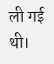ली गई थी।